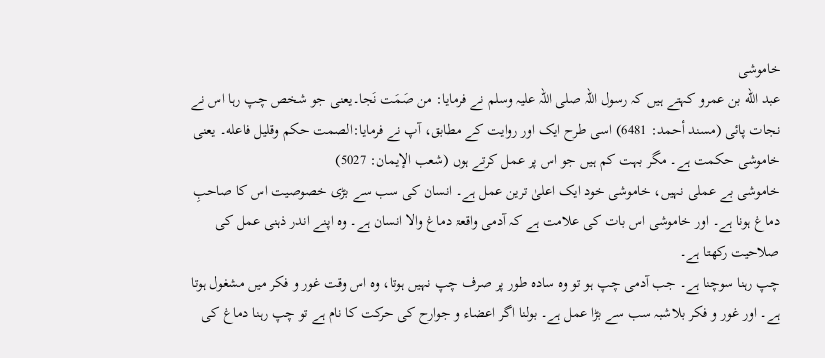خاموشی
عبد الله بن عمرو کہتے ہیں کہ رسول اللہ صلی اللہ علیہ وسلم نے فرمایا: من صَمَت نَجا۔یعنی جو شخص چپ رہا اس نے نجات پائی (مسند أحمد: 6481) اسی طرح ایک اور روایت کے مطابق، آپ نے فرمایا:الصمت حكم وقليل فاعله۔ یعنی خاموشی حکمت ہے۔ مگر بہت کم ہیں جو اس پر عمل کرتے ہوں (شعب الإيمان: 5027)
خاموشی بے عملی نہیں، خاموشی خود ایک اعلیٰ ترین عمل ہے۔ انسان کی سب سے بڑی خصوصیت اس کا صاحبِ دماغ ہونا ہے۔ اور خاموشی اس بات کی علامت ہے کہ آدمی واقعۃ دماغ والا انسان ہے۔ وہ اپنے اندر ذہنی عمل کی صلاحیت رکھتا ہے۔
چپ رہنا سوچنا ہے۔ جب آدمی چپ ہو تو وہ سادہ طور پر صرف چپ نہیں ہوتا، وہ اس وقت غور و فکر میں مشغول ہوتا ہے۔ اور غور و فکر بلاشبہ سب سے بڑا عمل ہے۔ بولنا اگر اعضاء و جوارح کی حرکت کا نام ہے تو چپ رہنا دماغ کی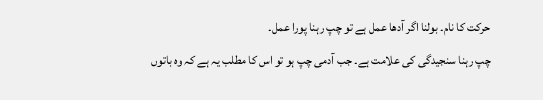حرکت کا نام۔ بولنا اگر آدھا عمل ہے تو چپ رہنا پورا عمل۔
چپ رہنا سنجیدگی کی علامت ہے۔ جب آدمی چپ ہو تو اس کا مطلب یہ ہے کہ وہ باتوں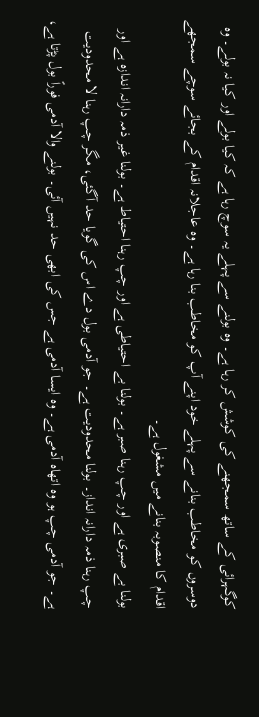کوگہرائی کے ساتھ سمجھنے کی کوشش کر رہا ہے۔ وہ بولنے سے پہلے یہ سوچ رہا ہے کہ کیا بولے اور کیا نہ بولے۔ وہ دوسروں کو مخاطب بنانے سے پہلے خود اپنے آپ کو مخاطب بنا رہا ہے۔ وہ عاجلانہ اقدام کے بجائے سوچے سمجھے اقدام کا منصوبہ بنانے میں مشغول ہے۔
بولنا بے صبری ہے اور چپ رہنا صبر ہے۔ بولنا بے احتیاطی ہے اور چپ رہنا احتیاط ہے۔ بولنا غیر ذمہ دارانہ اندازہ ہے اور چپ رہنا ذمہ دارانہ انداز۔ بولنا محدودیت ہے۔ جو آدمی بول دے اس کی گویا حد آگئی، مگر چپ رہنا لا محدودیت ہے۔ جو آدمی چپ ہو وہ اتھاہ آدمی ہے۔ وہ ایسا آدمی ہے جس کی ابھی حد نہیں آئی۔ بولنے والا آدمی فوراً بول پڑتا ہے،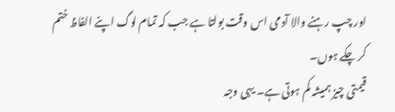اور چپ رہنے والا آدمی اس وقت بولتا ہے جب کہ تمام لوگ اپنے الفاظ ختم کر چکے ہوں۔
قیمتی چیز ہمیشہ کم ہوتی ہے۔ یہی وجہ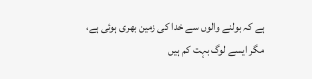ہے کہ بولنے والوں سے خدا کی زمین بھری ہوئی ہے، مگر ایسے لوگ بہت کم ہیں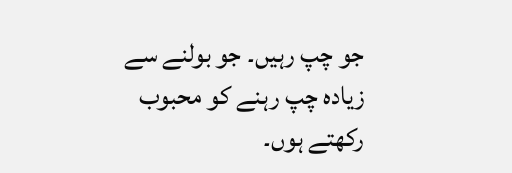جو چپ رہیں۔ جو بولنے سے زیادہ چپ رہنے کو محبوب رکھتے ہوں۔